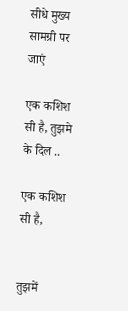सीधे मुख्य सामग्री पर जाएं

एक कशिश सी है, तुझमे के दिल ..

एक कशिश सी है,


तुझमें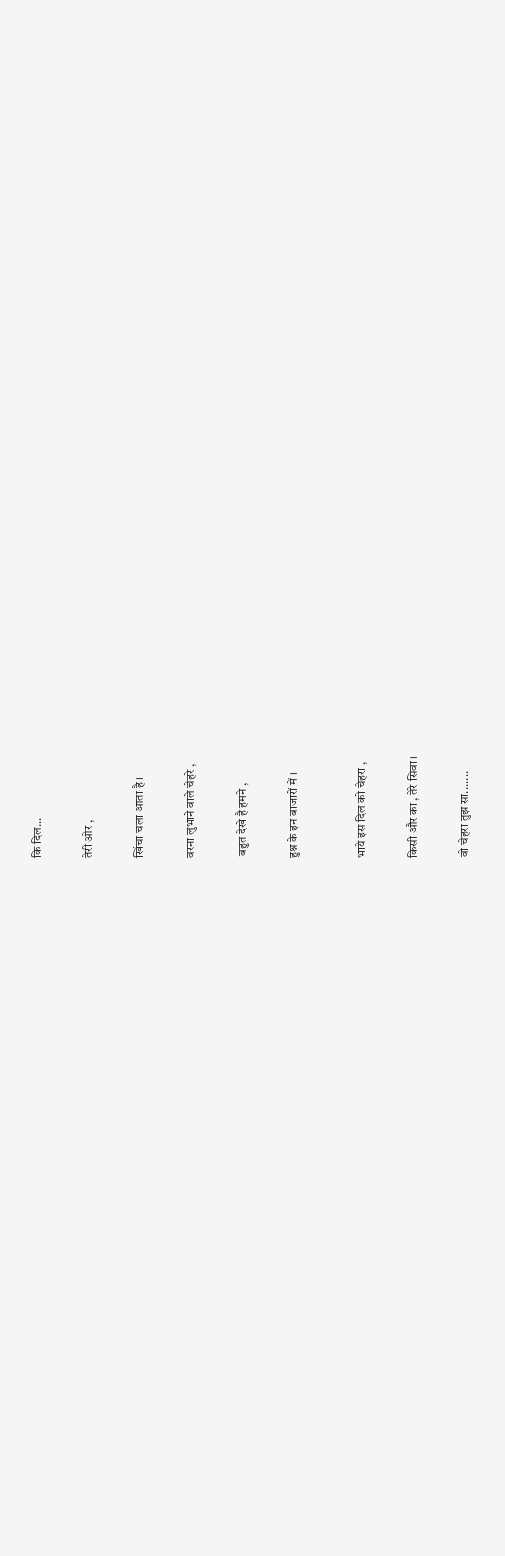कि दिल...


तेरी ओर ,


खिंचा चला आता है ।


वरना लुभाने वाले चेहरे ,


 बहुत देखे है हमने ,


हुश्न के इन बाजारों में ।



भाये इस दिल को चेहरा ,


किसी और का , तेरे सिवा ।


वो चेहरा तुझ सा.......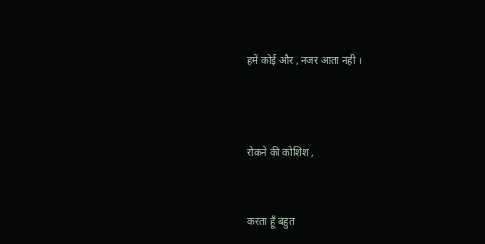हमें कोई और , नजर आता नही ।



रोकने की कोशिश ,


करता हूँ बहुत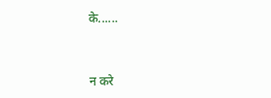के......


न करे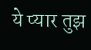ये प्यार तुझ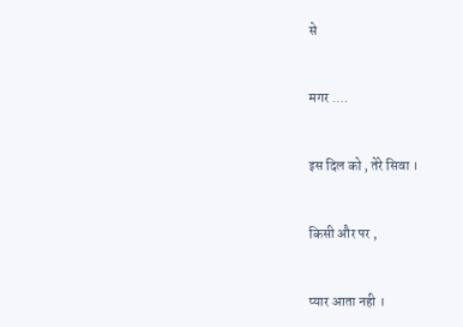से


मगर ....


इस दिल को , तेरे सिवा ।


किसी और पर ,


प्यार आता नही ।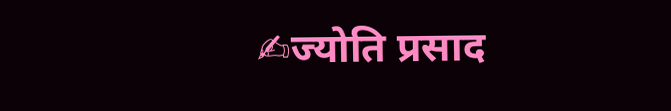✍ज्योति प्रसाद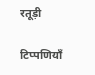रतूड़ी

टिप्पणियाँ